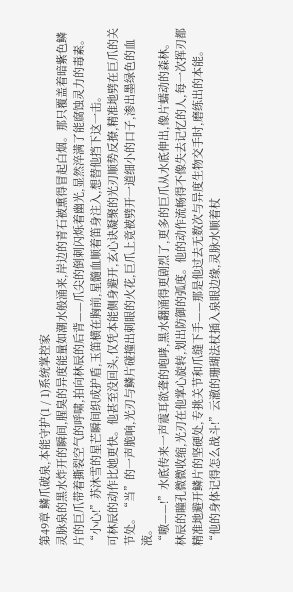第49章 鳞爪破泉,本能守护(1 / 1)系统掌控家
灵脉泉的黑水炸开的瞬间,腥臭的异度能量如潮水般涌来,岸边的青石被熏得冒起白烟。那只覆盖着暗紫色鳞片的巨爪带着撕裂空气的呼啸,拍向林辰的后背——爪尖的倒刺闪烁着幽光,显然淬满了能腐蚀灵力的毒素。
“小心!”苏沐雪的星芒瞬间织成护盾,玉笛横在胸前,星髓血顺着笛身注入,想替他挡下这一击。
可林辰的动作比她更快。他甚至没回头,仅凭本能侧身避开,玄心诀凝聚的光刃顺势反撩,精准地劈在巨爪的关节处。“当”的一声脆响,光刃与鳞片碰撞出刺眼的火花,巨爪上竟被劈开一道细小的口子,渗出墨绿色的血液。
“嗷——!”水底传来一声震耳欲聋的咆哮,黑水翻涌得更剧烈了,更多的巨爪从水底伸出,像片蠕动的森林。
林辰的瞳孔微微收缩,光刃在他掌心旋转,划出防御的弧度。他的动作流畅得不像失去记忆的人,每一次挥刃都精准地避开鳞片的坚硬处,专挑关节和爪缝下手——那是他过去无数次与异度生物交手时,磨练出的本能。
“他的身体记得怎么战斗!”云澈的珊瑚法杖插入泉眼边缘,灵脉水顺着杖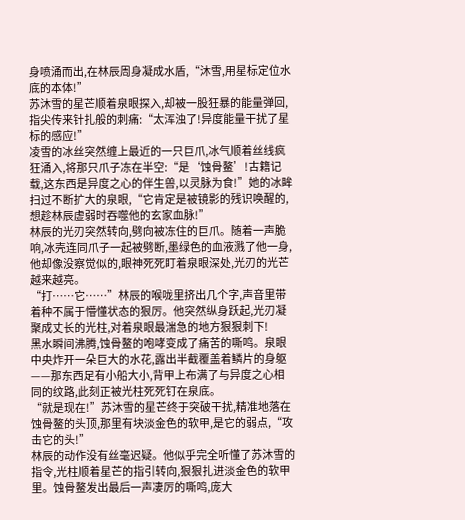身喷涌而出,在林辰周身凝成水盾,“沐雪,用星标定位水底的本体!”
苏沐雪的星芒顺着泉眼探入,却被一股狂暴的能量弹回,指尖传来针扎般的刺痛:“太浑浊了!异度能量干扰了星标的感应!”
凌雪的冰丝突然缠上最近的一只巨爪,冰气顺着丝线疯狂涌入,将那只爪子冻在半空:“是‘蚀骨鳌’!古籍记载,这东西是异度之心的伴生兽,以灵脉为食!”她的冰眸扫过不断扩大的泉眼,“它肯定是被镜影的残识唤醒的,想趁林辰虚弱时吞噬他的玄家血脉!”
林辰的光刃突然转向,劈向被冻住的巨爪。随着一声脆响,冰壳连同爪子一起被劈断,墨绿色的血液溅了他一身,他却像没察觉似的,眼神死死盯着泉眼深处,光刃的光芒越来越亮。
“打……它……”林辰的喉咙里挤出几个字,声音里带着种不属于懵懂状态的狠厉。他突然纵身跃起,光刃凝聚成丈长的光柱,对着泉眼最湍急的地方狠狠刺下!
黑水瞬间沸腾,蚀骨鳌的咆哮变成了痛苦的嘶鸣。泉眼中央炸开一朵巨大的水花,露出半截覆盖着鳞片的身躯——那东西足有小船大小,背甲上布满了与异度之心相同的纹路,此刻正被光柱死死钉在泉底。
“就是现在!”苏沐雪的星芒终于突破干扰,精准地落在蚀骨鳌的头顶,那里有块淡金色的软甲,是它的弱点,“攻击它的头!”
林辰的动作没有丝毫迟疑。他似乎完全听懂了苏沐雪的指令,光柱顺着星芒的指引转向,狠狠扎进淡金色的软甲里。蚀骨鳌发出最后一声凄厉的嘶鸣,庞大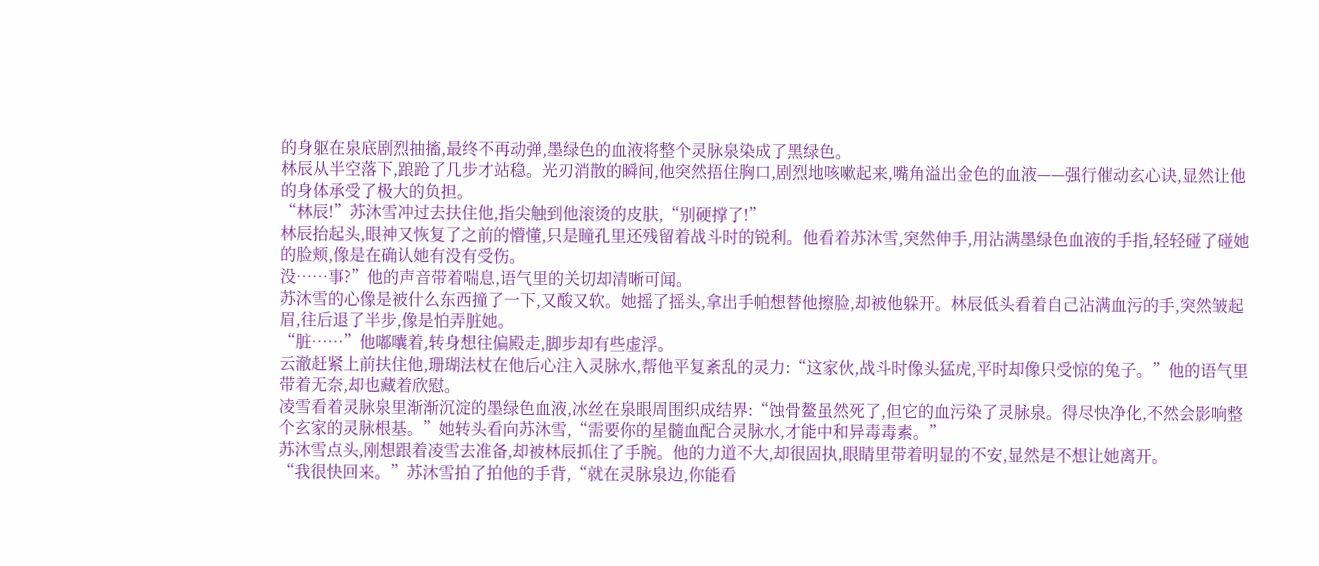的身躯在泉底剧烈抽搐,最终不再动弹,墨绿色的血液将整个灵脉泉染成了黑绿色。
林辰从半空落下,踉跄了几步才站稳。光刃消散的瞬间,他突然捂住胸口,剧烈地咳嗽起来,嘴角溢出金色的血液——强行催动玄心诀,显然让他的身体承受了极大的负担。
“林辰!”苏沐雪冲过去扶住他,指尖触到他滚烫的皮肤,“别硬撑了!”
林辰抬起头,眼神又恢复了之前的懵懂,只是瞳孔里还残留着战斗时的锐利。他看着苏沐雪,突然伸手,用沾满墨绿色血液的手指,轻轻碰了碰她的脸颊,像是在确认她有没有受伤。
没……事?”他的声音带着喘息,语气里的关切却清晰可闻。
苏沐雪的心像是被什么东西撞了一下,又酸又软。她摇了摇头,拿出手帕想替他擦脸,却被他躲开。林辰低头看着自己沾满血污的手,突然皱起眉,往后退了半步,像是怕弄脏她。
“脏……”他嘟囔着,转身想往偏殿走,脚步却有些虚浮。
云澈赶紧上前扶住他,珊瑚法杖在他后心注入灵脉水,帮他平复紊乱的灵力:“这家伙,战斗时像头猛虎,平时却像只受惊的兔子。”他的语气里带着无奈,却也藏着欣慰。
凌雪看着灵脉泉里渐渐沉淀的墨绿色血液,冰丝在泉眼周围织成结界:“蚀骨鳌虽然死了,但它的血污染了灵脉泉。得尽快净化,不然会影响整个玄家的灵脉根基。”她转头看向苏沐雪,“需要你的星髓血配合灵脉水,才能中和异毒毒素。”
苏沐雪点头,刚想跟着凌雪去准备,却被林辰抓住了手腕。他的力道不大,却很固执,眼睛里带着明显的不安,显然是不想让她离开。
“我很快回来。”苏沐雪拍了拍他的手背,“就在灵脉泉边,你能看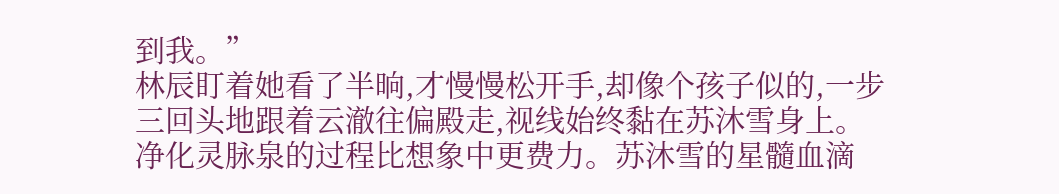到我。”
林辰盯着她看了半晌,才慢慢松开手,却像个孩子似的,一步三回头地跟着云澈往偏殿走,视线始终黏在苏沐雪身上。
净化灵脉泉的过程比想象中更费力。苏沐雪的星髓血滴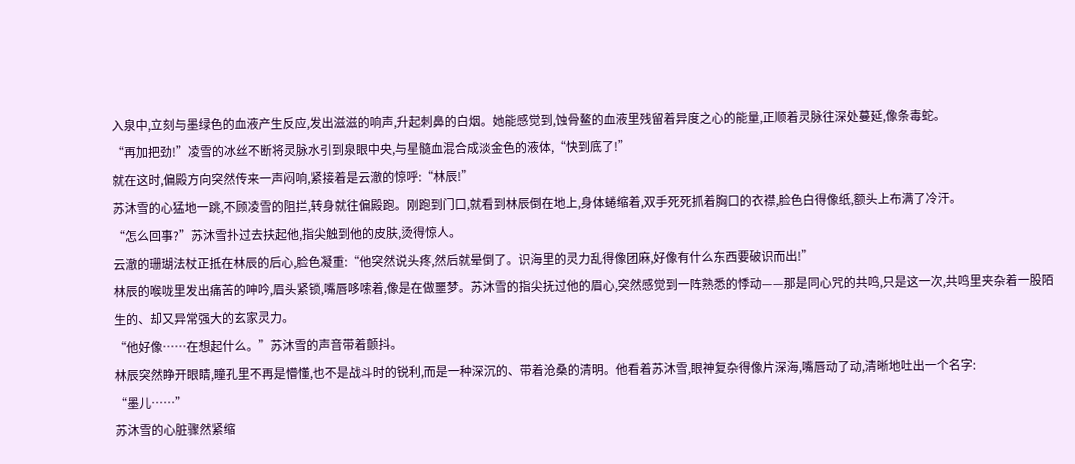入泉中,立刻与墨绿色的血液产生反应,发出滋滋的响声,升起刺鼻的白烟。她能感觉到,蚀骨鳌的血液里残留着异度之心的能量,正顺着灵脉往深处蔓延,像条毒蛇。
“再加把劲!”凌雪的冰丝不断将灵脉水引到泉眼中央,与星髓血混合成淡金色的液体,“快到底了!”
就在这时,偏殿方向突然传来一声闷响,紧接着是云澈的惊呼:“林辰!”
苏沐雪的心猛地一跳,不顾凌雪的阻拦,转身就往偏殿跑。刚跑到门口,就看到林辰倒在地上,身体蜷缩着,双手死死抓着胸口的衣襟,脸色白得像纸,额头上布满了冷汗。
“怎么回事?”苏沐雪扑过去扶起他,指尖触到他的皮肤,烫得惊人。
云澈的珊瑚法杖正抵在林辰的后心,脸色凝重:“他突然说头疼,然后就晕倒了。识海里的灵力乱得像团麻,好像有什么东西要破识而出!”
林辰的喉咙里发出痛苦的呻吟,眉头紧锁,嘴唇哆嗦着,像是在做噩梦。苏沐雪的指尖抚过他的眉心,突然感觉到一阵熟悉的悸动——那是同心咒的共鸣,只是这一次,共鸣里夹杂着一股陌生的、却又异常强大的玄家灵力。
“他好像……在想起什么。”苏沐雪的声音带着颤抖。
林辰突然睁开眼睛,瞳孔里不再是懵懂,也不是战斗时的锐利,而是一种深沉的、带着沧桑的清明。他看着苏沐雪,眼神复杂得像片深海,嘴唇动了动,清晰地吐出一个名字:
“墨儿……”
苏沐雪的心脏骤然紧缩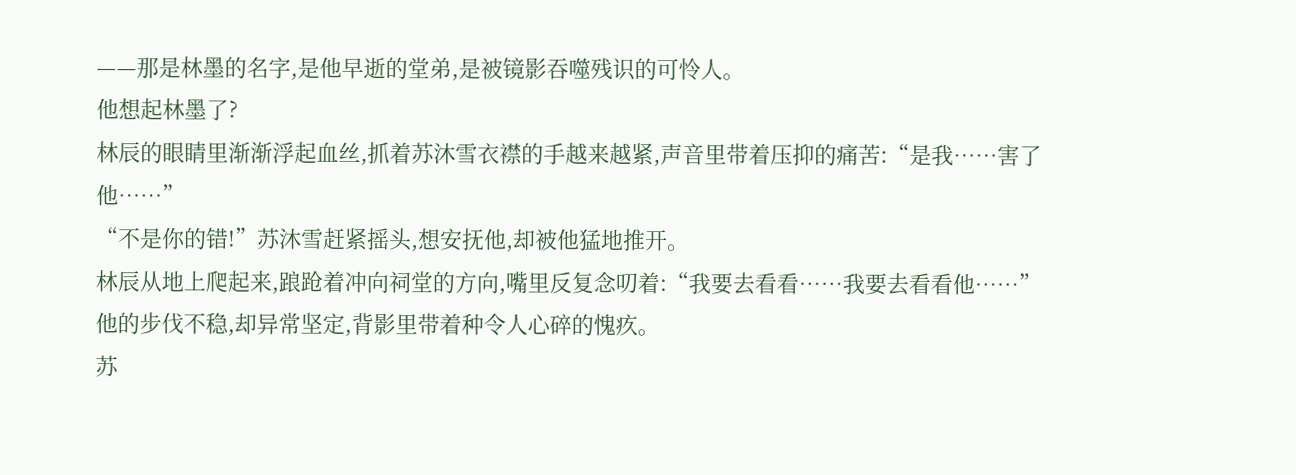——那是林墨的名字,是他早逝的堂弟,是被镜影吞噬残识的可怜人。
他想起林墨了?
林辰的眼睛里渐渐浮起血丝,抓着苏沐雪衣襟的手越来越紧,声音里带着压抑的痛苦:“是我……害了他……”
“不是你的错!”苏沐雪赶紧摇头,想安抚他,却被他猛地推开。
林辰从地上爬起来,踉跄着冲向祠堂的方向,嘴里反复念叨着:“我要去看看……我要去看看他……”
他的步伐不稳,却异常坚定,背影里带着种令人心碎的愧疚。
苏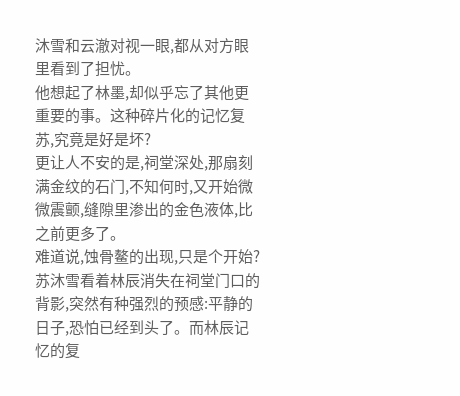沐雪和云澈对视一眼,都从对方眼里看到了担忧。
他想起了林墨,却似乎忘了其他更重要的事。这种碎片化的记忆复苏,究竟是好是坏?
更让人不安的是,祠堂深处,那扇刻满金纹的石门,不知何时,又开始微微震颤,缝隙里渗出的金色液体,比之前更多了。
难道说,蚀骨鳌的出现,只是个开始?
苏沐雪看着林辰消失在祠堂门口的背影,突然有种强烈的预感:平静的日子,恐怕已经到头了。而林辰记忆的复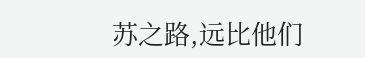苏之路,远比他们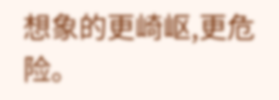想象的更崎岖,更危险。